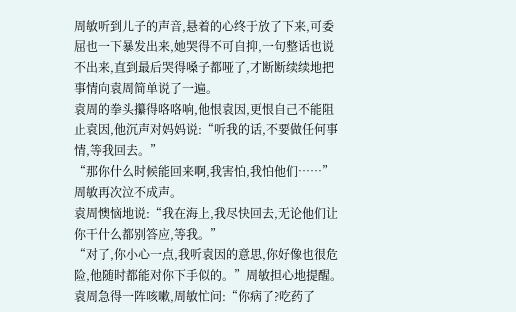周敏听到儿子的声音,悬着的心终于放了下来,可委屈也一下暴发出来,她哭得不可自抑,一句整话也说不出来,直到最后哭得嗓子都哑了,才断断续续地把事情向袁周简单说了一遍。
袁周的拳头攥得咯咯响,他恨袁因,更恨自己不能阻止袁因,他沉声对妈妈说:“听我的话,不要做任何事情,等我回去。”
“那你什么时候能回来啊,我害怕,我怕他们……”周敏再次泣不成声。
袁周懊恼地说:“我在海上,我尽快回去,无论他们让你干什么都别答应,等我。”
“对了,你小心一点,我听袁因的意思,你好像也很危险,他随时都能对你下手似的。”周敏担心地提醒。
袁周急得一阵咳嗽,周敏忙问:“你病了?吃药了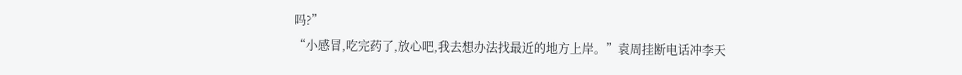吗?”
“小感冒,吃完药了,放心吧,我去想办法找最近的地方上岸。”袁周挂断电话冲李天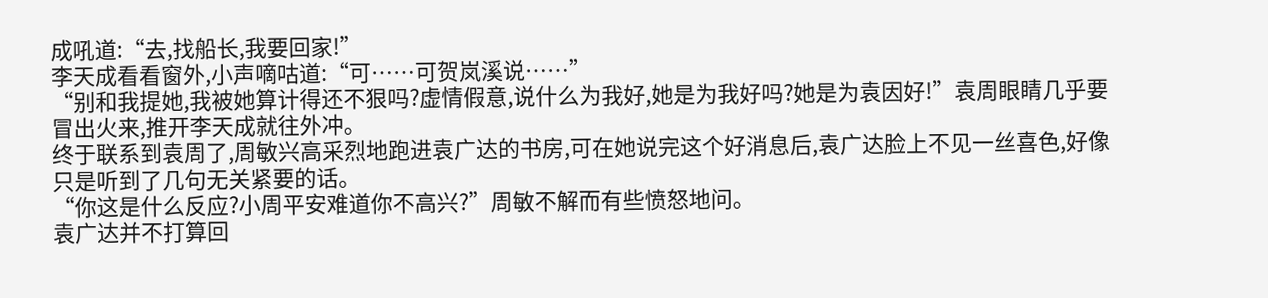成吼道:“去,找船长,我要回家!”
李天成看看窗外,小声嘀咕道:“可……可贺岚溪说……”
“别和我提她,我被她算计得还不狠吗?虚情假意,说什么为我好,她是为我好吗?她是为袁因好!”袁周眼睛几乎要冒出火来,推开李天成就往外冲。
终于联系到袁周了,周敏兴高采烈地跑进袁广达的书房,可在她说完这个好消息后,袁广达脸上不见一丝喜色,好像只是听到了几句无关紧要的话。
“你这是什么反应?小周平安难道你不高兴?”周敏不解而有些愤怒地问。
袁广达并不打算回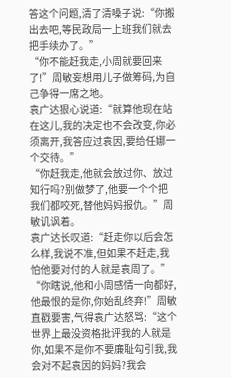答这个问题,清了清嗓子说:“你搬出去吧,等民政局一上班我们就去把手续办了。”
“你不能赶我走,小周就要回来了!”周敏妄想用儿子做筹码,为自己争得一席之地。
袁广达狠心说道:“就算他现在站在这儿,我的决定也不会改变,你必须离开,我答应过袁因,要给任娜一个交待。”
“你赶我走,他就会放过你、放过知行吗?别做梦了,他要一个个把我们都咬死,替他妈妈报仇。”周敏讥讽着。
袁广达长叹道:“赶走你以后会怎么样,我说不准,但如果不赶走,我怕他要对付的人就是袁周了。”
“你瞎说,他和小周感情一向都好,他最恨的是你,你始乱终弃!”周敏直戳要害,气得袁广达怒骂:“这个世界上最没资格批评我的人就是你,如果不是你不要廉耻勾引我,我会对不起袁因的妈妈?我会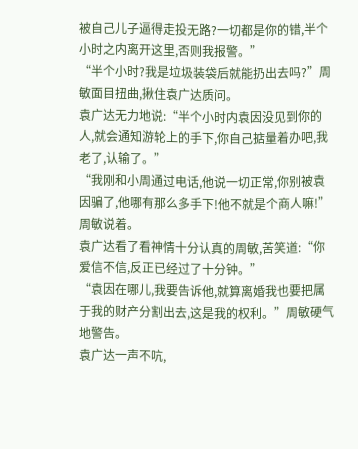被自己儿子逼得走投无路?一切都是你的错,半个小时之内离开这里,否则我报警。”
“半个小时?我是垃圾装袋后就能扔出去吗?”周敏面目扭曲,揪住袁广达质问。
袁广达无力地说:“半个小时内袁因没见到你的人,就会通知游轮上的手下,你自己掂量着办吧,我老了,认输了。”
“我刚和小周通过电话,他说一切正常,你别被袁因骗了,他哪有那么多手下!他不就是个商人嘛!”周敏说着。
袁广达看了看神情十分认真的周敏,苦笑道:“你爱信不信,反正已经过了十分钟。”
“袁因在哪儿,我要告诉他,就算离婚我也要把属于我的财产分割出去,这是我的权利。”周敏硬气地警告。
袁广达一声不吭,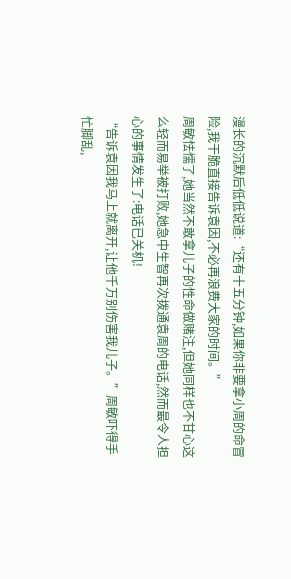漫长的沉默后低低说道:“还有十五分钟,如果你非要拿小周的命冒险,我干脆直接告诉袁因,不必再浪费大家的时间。”
周敏怯懦了,她当然不敢拿儿子的性命做赌注,但她同样也不甘心这么轻而易举被打败,她急中生智再次拨通袁周的电话,然而最令人担心的事情发生了:电话已关机!
“告诉袁因我马上就离开,让他千万别伤害我儿子。”周敏吓得手忙脚乱,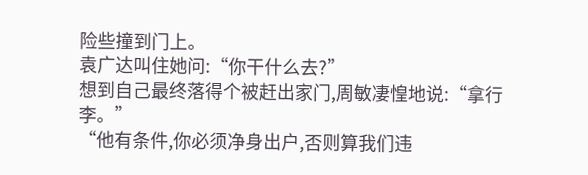险些撞到门上。
袁广达叫住她问:“你干什么去?”
想到自己最终落得个被赶出家门,周敏凄惶地说:“拿行李。”
“他有条件,你必须净身出户,否则算我们违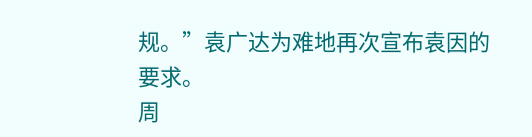规。”袁广达为难地再次宣布袁因的要求。
周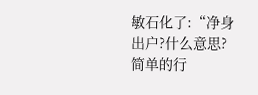敏石化了:“净身出户?什么意思?简单的行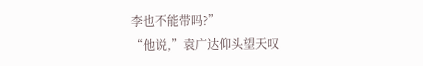李也不能带吗?”
“他说,”袁广达仰头望天叹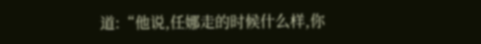道:“他说,任娜走的时候什么样,你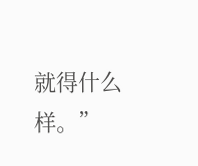就得什么样。”